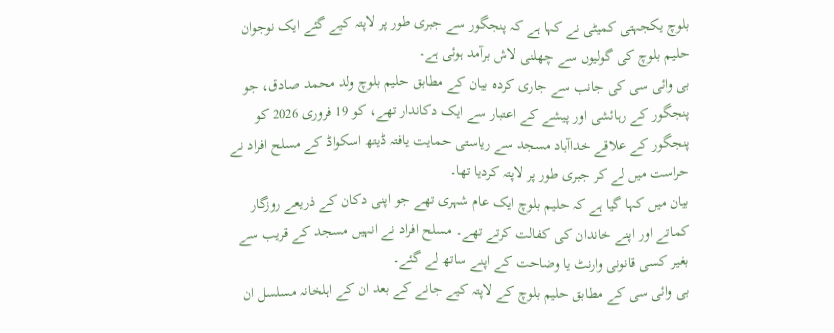بلوچ یکجہتی کمیٹی نے کہا ہے کہ پنجگور سے جبری طور پر لاپتہ کیے گئے ایک نوجوان حلیم بلوچ کی گولیوں سے چھلنی لاش برآمد ہوئی ہے۔
بی وائی سی کی جانب سے جاری کردہ بیان کے مطابق حلیم بلوچ ولد محمد صادق، جو پنجگور کے رہائشی اور پیشے کے اعتبار سے ایک دکاندار تھے، کو 19 فروری 2026 کو پنجگور کے علاقے خداآباد مسجد سے ریاستی حمایت یافتہ ڈیتھ اسکواڈ کے مسلح افراد نے حراست میں لے کر جبری طور پر لاپتہ کردیا تھا۔
بیان میں کہا گیا ہے کہ حلیم بلوچ ایک عام شہری تھے جو اپنی دکان کے ذریعے روزگار کماتے اور اپنے خاندان کی کفالت کرتے تھے۔ مسلح افراد نے انہیں مسجد کے قریب سے بغیر کسی قانونی وارنٹ یا وضاحت کے اپنے ساتھ لے گئے۔
بی وائی سی کے مطابق حلیم بلوچ کے لاپتہ کیے جانے کے بعد ان کے اہلخانہ مسلسل ان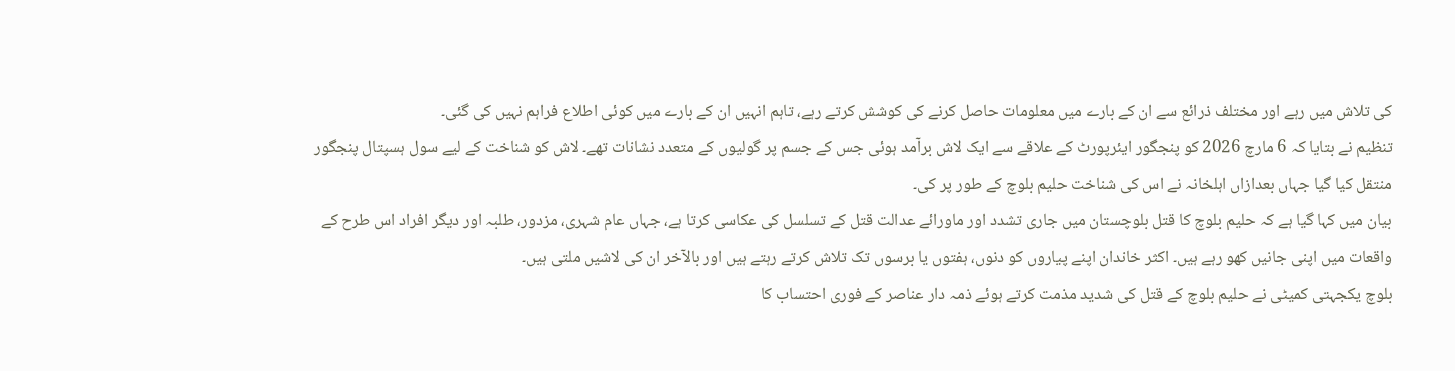کی تلاش میں رہے اور مختلف ذرائع سے ان کے بارے میں معلومات حاصل کرنے کی کوشش کرتے رہے، تاہم انہیں ان کے بارے میں کوئی اطلاع فراہم نہیں کی گئی۔
تنظیم نے بتایا کہ 6 مارچ 2026 کو پنجگور ایئرپورٹ کے علاقے سے ایک لاش برآمد ہوئی جس کے جسم پر گولیوں کے متعدد نشانات تھے۔ لاش کو شناخت کے لیے سول ہسپتال پنجگور منتقل کیا گیا جہاں بعدازاں اہلخانہ نے اس کی شناخت حلیم بلوچ کے طور پر کی۔
بیان میں کہا گیا ہے کہ حلیم بلوچ کا قتل بلوچستان میں جاری تشدد اور ماورائے عدالت قتل کے تسلسل کی عکاسی کرتا ہے، جہاں عام شہری، مزدور، طلبہ اور دیگر افراد اس طرح کے واقعات میں اپنی جانیں کھو رہے ہیں۔ اکثر خاندان اپنے پیاروں کو دنوں، ہفتوں یا برسوں تک تلاش کرتے رہتے ہیں اور بالآخر ان کی لاشیں ملتی ہیں۔
بلوچ یکجہتی کمیٹی نے حلیم بلوچ کے قتل کی شدید مذمت کرتے ہوئے ذمہ دار عناصر کے فوری احتساب کا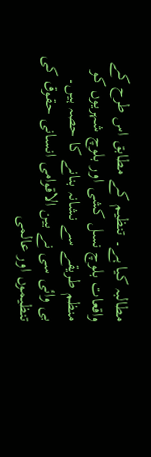مطالبہ کیا ہے۔ تنظیم کے مطابق اس طرح کے واقعات بلوچ نسل کشی اور بلوچ شہریوں کو منظم طریقے سے نشانہ بنانے کا حصہ ہیں۔
بی وائی سی نے بین الاقوامی انسانی حقوق کی تنظیموں اور عالمی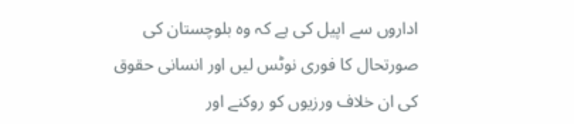اداروں سے اپیل کی ہے کہ وہ بلوچستان کی صورتحال کا فوری نوٹس لیں اور انسانی حقوق کی ان خلاف ورزیوں کو روکنے اور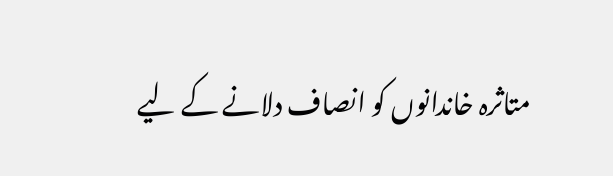متاثرہ خاندانوں کو انصاف دلانے کے لیے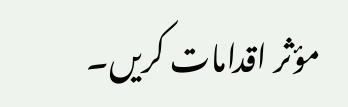مؤثر اقدامات کریں۔